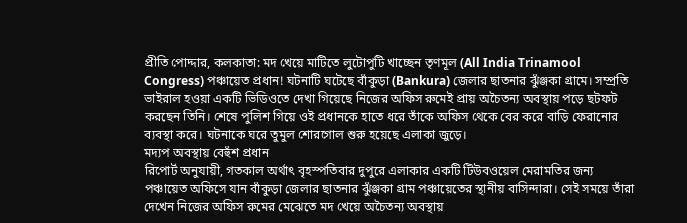প্রীতি পোদ্দার, কলকাতা: মদ খেয়ে মাটিতে লুটোপুটি খাচ্ছেন তৃণমূল (All India Trinamool Congress) পঞ্চায়েত প্রধান! ঘটনাটি ঘটেছে বাঁকুড়া (Bankura) জেলার ছাতনার ঝুঁঞ্জকা গ্রামে। সম্প্রতি ভাইরাল হওয়া একটি ভিডিওতে দেখা গিয়েছে নিজের অফিস রুমেই প্রায় অচৈতন্য অবস্থায় পড়ে ছটফট করছেন তিনি। শেষে পুলিশ গিয়ে ওই প্রধানকে হাতে ধরে তাঁকে অফিস থেকে বের করে বাড়ি ফেরানোর ব্যবস্থা করে। ঘটনাকে ঘরে তুমুল শোরগোল শুরু হয়েছে এলাকা জুড়ে।
মদ্যপ অবস্থায় বেহুঁশ প্রধান
রিপোর্ট অনুযায়ী, গতকাল অর্থাৎ বৃহস্পতিবার দুপুরে এলাকার একটি টিউবওয়েল মেরামতির জন্য পঞ্চায়েত অফিসে যান বাঁকুড়া জেলার ছাতনার ঝুঁঞ্জকা গ্রাম পঞ্চায়েতের স্থানীয় বাসিন্দারা। সেই সময়ে তাঁরা দেখেন নিজের অফিস রুমের মেঝেতে মদ খেয়ে অচৈতন্য অবস্থায়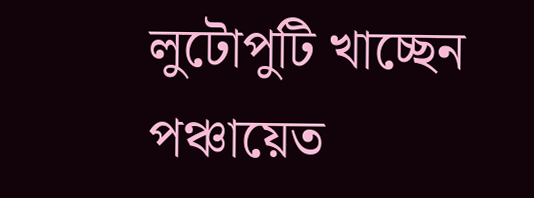লুটোপুটি খাচ্ছেন পঞ্চায়েত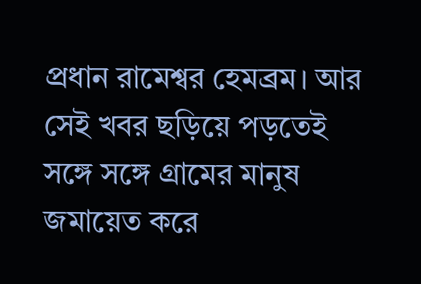প্রধান রামেশ্বর হেমব্রম। আর সেই খবর ছড়িয়ে পড়তেই সঙ্গে সঙ্গে গ্রামের মানুষ জমায়েত করে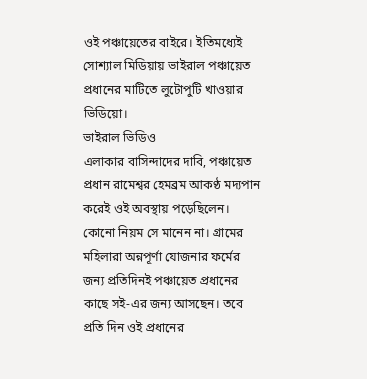ওই পঞ্চায়েতের বাইরে। ইতিমধ্যেই সোশ্যাল মিডিয়ায় ভাইরাল পঞ্চায়েত প্রধানের মাটিতে লুটোপুটি খাওয়ার ভিডিয়ো।
ভাইরাল ভিডিও
এলাকার বাসিন্দাদের দাবি, পঞ্চায়েত প্রধান রামেশ্বর হেমব্রম আকণ্ঠ মদ্যপান করেই ওই অবস্থায় পড়েছিলেন। কোনো নিয়ম সে মানেন না। গ্রামের মহিলারা অন্নপূর্ণা যোজনার ফর্মের জন্য প্রতিদিনই পঞ্চায়েত প্রধানের কাছে সই-এর জন্য আসছেন। তবে প্রতি দিন ওই প্রধানের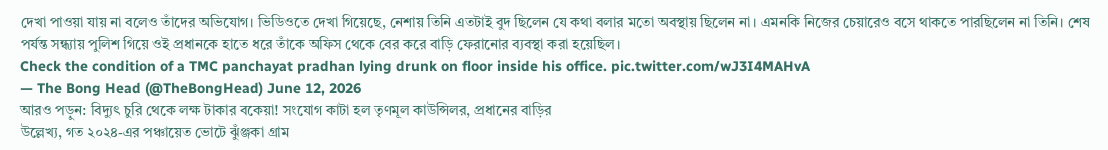দেখা পাওয়া যায় না বলেও তাঁদের অভিযোগ। ভিডিওতে দেখা গিয়েছে, নেশায় তিনি এতটাই বুদ ছিলেন যে কথা বলার মতো অবস্থায় ছিলেন না। এমনকি নিজের চেয়ারেও বসে থাকতে পারছিলেন না তিনি। শেষ পর্যন্ত সন্ধ্যায় পুলিশ গিয়ে ওই প্রধানকে হাতে ধরে তাঁকে অফিস থেকে বের করে বাড়ি ফেরানোর ব্যবস্থা করা হয়েছিল।
Check the condition of a TMC panchayat pradhan lying drunk on floor inside his office. pic.twitter.com/wJ3I4MAHvA
— The Bong Head (@TheBongHead) June 12, 2026
আরও পড়ুন: বিদ্যুৎ চুরি থেকে লক্ষ টাকার বকেয়া! সংযোগ কাটা হল তৃণমূল কাউন্সিলর, প্রধানের বাড়ির
উল্লেখ্য, গত ২০২৪-এর পঞ্চায়েত ভোটে ঝুঁঞ্জকা গ্রাম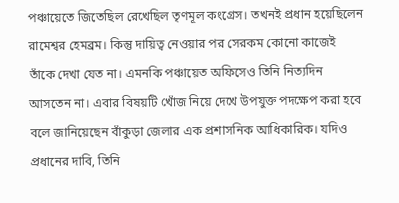পঞ্চায়েতে জিতেছিল রেখেছিল তৃণমূল কংগ্রেস। তখনই প্রধান হয়েছিলেন রামেশ্বর হেমব্রম। কিন্তু দায়িত্ব নেওয়ার পর সেরকম কোনো কাজেই তাঁকে দেখা যেত না। এমনকি পঞ্চায়েত অফিসেও তিনি নিত্যদিন আসতেন না। এবার বিষয়টি খোঁজ নিয়ে দেখে উপযুক্ত পদক্ষেপ করা হবে বলে জানিয়েছেন বাঁকুড়া জেলার এক প্রশাসনিক আধিকারিক। যদিও প্রধানের দাবি, তিনি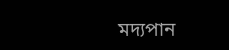মদ্যপান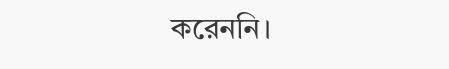করেননি।